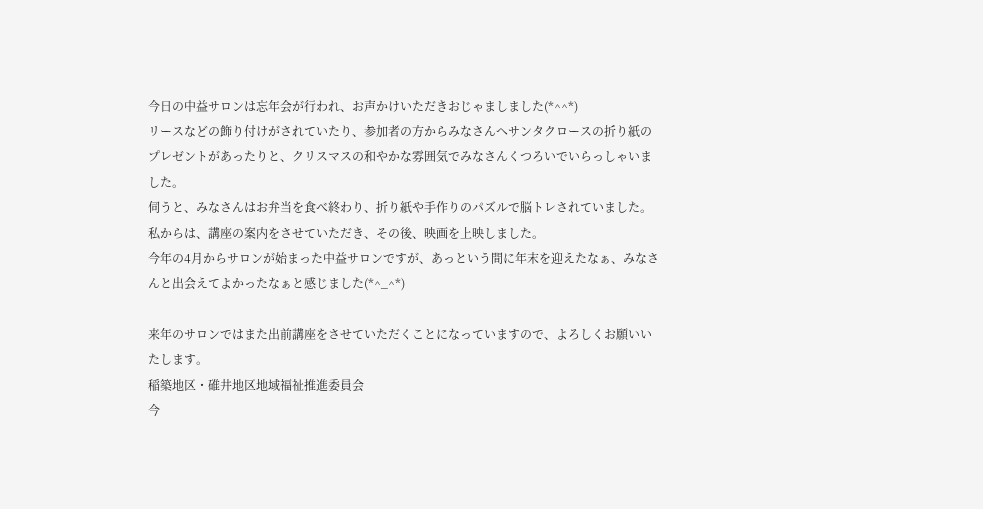今日の中益サロンは忘年会が行われ、お声かけいただきおじゃましました(*^^*)
リースなどの飾り付けがされていたり、参加者の方からみなさんへサンタクロースの折り紙のプレゼントがあったりと、クリスマスの和やかな雰囲気でみなさんくつろいでいらっしゃいました。
伺うと、みなさんはお弁当を食べ終わり、折り紙や手作りのパズルで脳トレされていました。
私からは、講座の案内をさせていただき、その後、映画を上映しました。
今年の4月からサロンが始まった中益サロンですが、あっという間に年末を迎えたなぁ、みなさんと出会えてよかったなぁと感じました(*^_^*)

来年のサロンではまた出前講座をさせていただくことになっていますので、よろしくお願いいたします。
稲築地区・碓井地区地域福祉推進委員会
今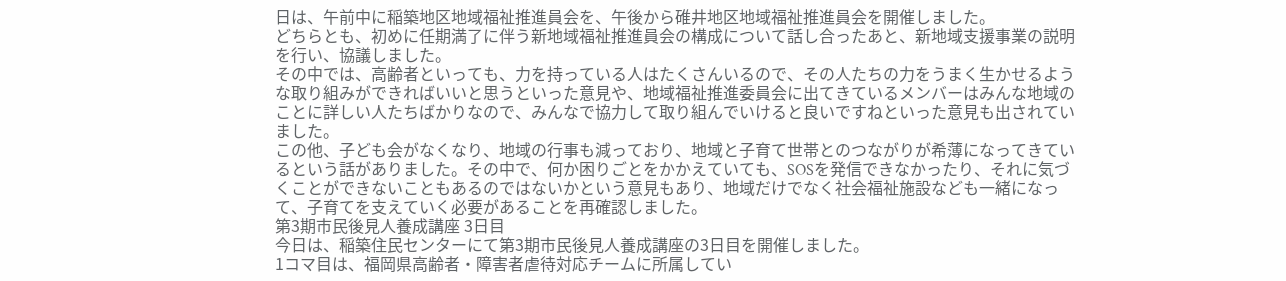日は、午前中に稲築地区地域福祉推進員会を、午後から碓井地区地域福祉推進員会を開催しました。
どちらとも、初めに任期満了に伴う新地域福祉推進員会の構成について話し合ったあと、新地域支援事業の説明を行い、協議しました。
その中では、高齢者といっても、力を持っている人はたくさんいるので、その人たちの力をうまく生かせるような取り組みができればいいと思うといった意見や、地域福祉推進委員会に出てきているメンバーはみんな地域のことに詳しい人たちばかりなので、みんなで協力して取り組んでいけると良いですねといった意見も出されていました。
この他、子ども会がなくなり、地域の行事も減っており、地域と子育て世帯とのつながりが希薄になってきているという話がありました。その中で、何か困りごとをかかえていても、SOSを発信できなかったり、それに気づくことができないこともあるのではないかという意見もあり、地域だけでなく社会福祉施設なども一緒になって、子育てを支えていく必要があることを再確認しました。
第3期市民後見人養成講座 3日目
今日は、稲築住民センターにて第3期市民後見人養成講座の3日目を開催しました。
1コマ目は、福岡県高齢者・障害者虐待対応チームに所属してい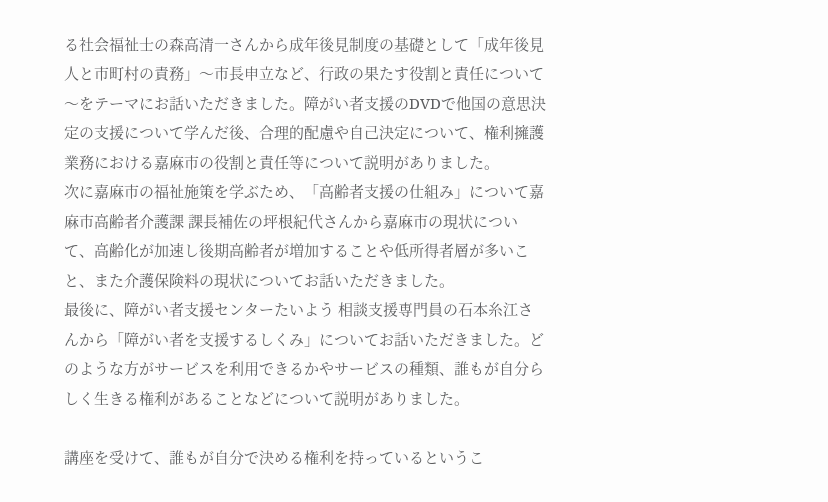る社会福祉士の森高清一さんから成年後見制度の基礎として「成年後見人と市町村の責務」〜市長申立など、行政の果たす役割と責任について〜をテーマにお話いただきました。障がい者支援のDVDで他国の意思決定の支援について学んだ後、合理的配慮や自己決定について、権利擁護業務における嘉麻市の役割と責任等について説明がありました。
次に嘉麻市の福祉施策を学ぶため、「高齢者支援の仕組み」について嘉麻市高齢者介護課 課長補佐の坪根紀代さんから嘉麻市の現状について、高齢化が加速し後期高齢者が増加することや低所得者層が多いこと、また介護保険料の現状についてお話いただきました。
最後に、障がい者支援センターたいよう 相談支援専門員の石本糸江さんから「障がい者を支援するしくみ」についてお話いただきました。どのような方がサービスを利用できるかやサービスの種類、誰もが自分らしく生きる権利があることなどについて説明がありました。

講座を受けて、誰もが自分で決める権利を持っているというこ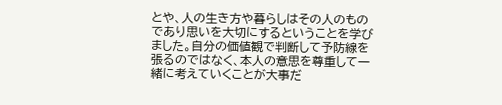とや、人の生き方や暮らしはその人のものであり思いを大切にするということを学びました。自分の価値観で判断して予防線を張るのではなく、本人の意思を尊重して一緒に考えていくことが大事だ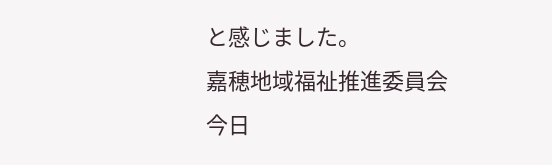と感じました。
嘉穂地域福祉推進委員会
今日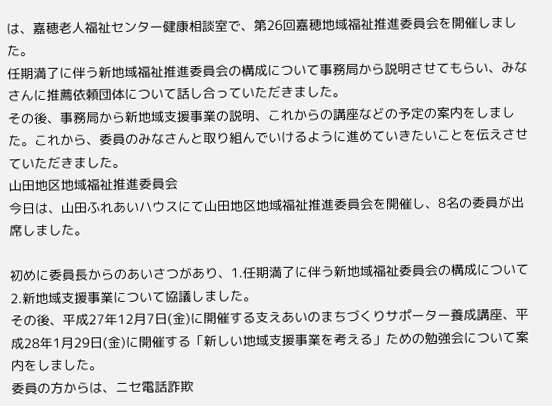は、嘉穂老人福祉センター健康相談室で、第26回嘉穂地域福祉推進委員会を開催しました。
任期満了に伴う新地域福祉推進委員会の構成について事務局から説明させてもらい、みなさんに推薦依頼団体について話し合っていただきました。
その後、事務局から新地域支援事業の説明、これからの講座などの予定の案内をしました。これから、委員のみなさんと取り組んでいけるように進めていきたいことを伝えさせていただきました。
山田地区地域福祉推進委員会
今日は、山田ふれあいハウスにて山田地区地域福祉推進委員会を開催し、8名の委員が出席しました。

初めに委員長からのあいさつがあり、1.任期満了に伴う新地域福祉委員会の構成について 2.新地域支援事業について協議しました。
その後、平成27年12月7日(金)に開催する支えあいのまちづくりサポーター養成講座、平成28年1月29日(金)に開催する「新しい地域支援事業を考える」ための勉強会について案内をしました。
委員の方からは、ニセ電話詐欺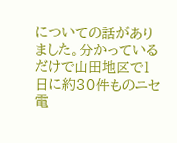についての話がありました。分かっているだけで山田地区で1日に約30件ものニセ電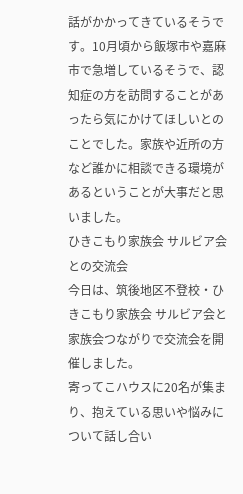話がかかってきているそうです。10月頃から飯塚市や嘉麻市で急増しているそうで、認知症の方を訪問することがあったら気にかけてほしいとのことでした。家族や近所の方など誰かに相談できる環境があるということが大事だと思いました。
ひきこもり家族会 サルビア会との交流会
今日は、筑後地区不登校・ひきこもり家族会 サルビア会と家族会つながりで交流会を開催しました。
寄ってこハウスに20名が集まり、抱えている思いや悩みについて話し合い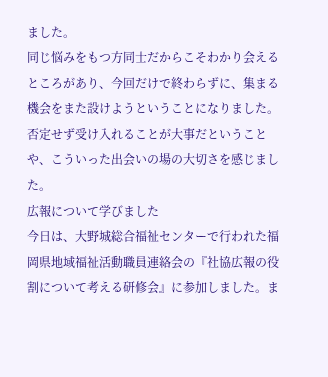ました。
同じ悩みをもつ方同士だからこそわかり会えるところがあり、今回だけで終わらずに、集まる機会をまた設けようということになりました。
否定せず受け入れることが大事だということや、こういった出会いの場の大切さを感じました。
広報について学びました
今日は、大野城総合福祉センターで行われた福岡県地域福祉活動職員連絡会の『社協広報の役割について考える研修会』に参加しました。ま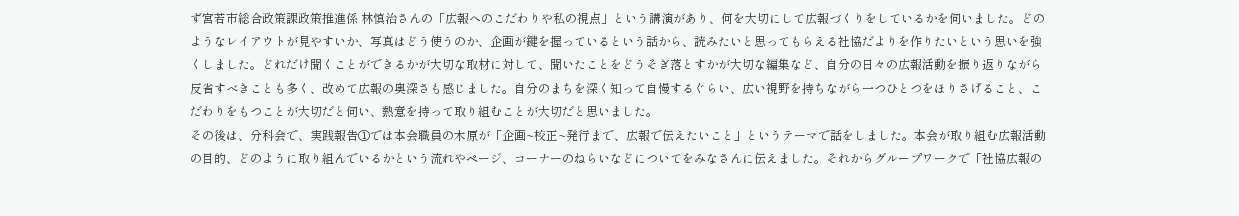ず宮若市総合政策課政策推進係 林慎治さんの「広報へのこだわりや私の視点」という講演があり、何を大切にして広報づくりをしているかを伺いました。どのようなレイアウトが見やすいか、写真はどう使うのか、企画が鍵を握っているという話から、読みたいと思ってもらえる社協だよりを作りたいという思いを強くしました。どれだけ聞くことができるかが大切な取材に対して、聞いたことをどうそぎ落とすかが大切な編集など、自分の日々の広報活動を振り返りながら反省すべきことも多く、改めて広報の奥深さも感じました。自分のまちを深く知って自慢するぐらい、広い視野を持ちながら一つひとつをほりさげること、こだわりをもつことが大切だと伺い、熱意を持って取り組むことが大切だと思いました。
その後は、分科会で、実践報告①では本会職員の木原が「企画~校正~発行まで、広報で伝えたいこと」というテーマで話をしました。本会が取り組む広報活動の目的、どのように取り組んでいるかという流れやページ、コーナーのねらいなどについてをみなさんに伝えました。それからグループワークで「社協広報の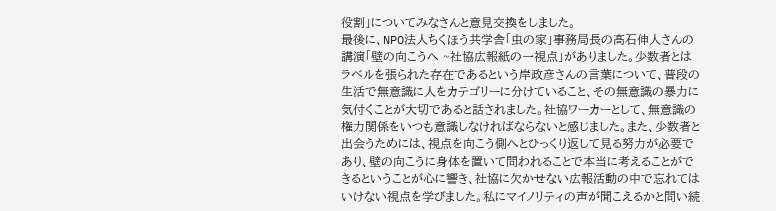役割」についてみなさんと意見交換をしました。
最後に、NPO法人ちくほう共学舎「虫の家」事務局長の髙石伸人さんの講演「壁の向こうへ ~社協広報紙の一視点」がありました。少数者とはラベルを張られた存在であるという岸政彦さんの言葉について、普段の生活で無意識に人をカテゴリーに分けていること、その無意識の暴力に気付くことが大切であると話されました。社協ワーカーとして、無意識の権力関係をいつも意識しなければならないと感じました。また、少数者と出会うためには、視点を向こう側へとひっくり返して見る努力が必要であり、壁の向こうに身体を置いて問われることで本当に考えることができるということが心に響き、社協に欠かせない広報活動の中で忘れてはいけない視点を学びました。私にマイノリティの声が聞こえるかと問い続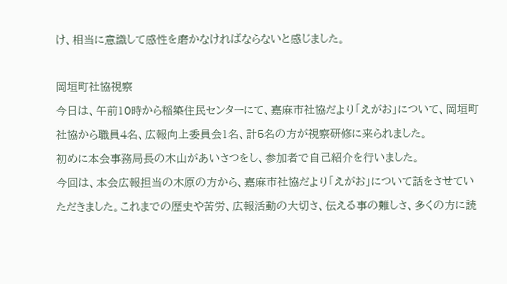け、相当に意識して感性を磨かなければならないと感じました。

岡垣町社協視察
今日は、午前10時から稲築住民センターにて、嘉麻市社協だより「えがお」について、岡垣町社協から職員4名、広報向上委員会1名、計5名の方が視察研修に来られました。
初めに本会事務局長の木山があいさつをし、参加者で自己紹介を行いました。
今回は、本会広報担当の木原の方から、嘉麻市社協だより「えがお」について話をさせていただきました。これまでの歴史や苦労、広報活動の大切さ、伝える事の難しさ、多くの方に読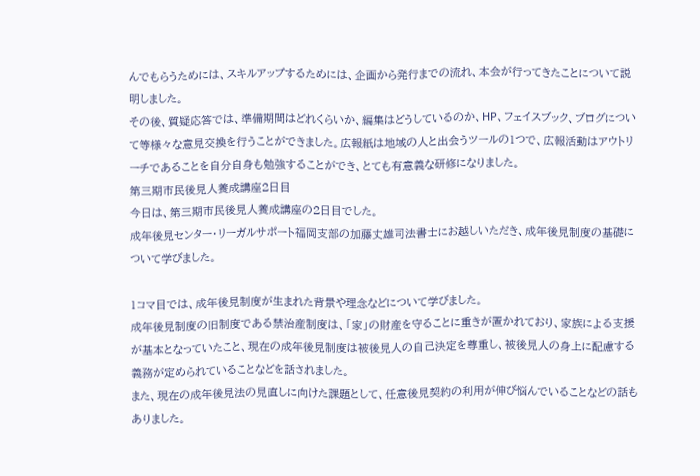んでもらうためには、スキルアップするためには、企画から発行までの流れ、本会が行ってきたことについて説明しました。
その後、質疑応答では、準備期間はどれくらいか、編集はどうしているのか、HP、フェイスブック、ブログについて等様々な意見交換を行うことができました。広報紙は地域の人と出会うツールの1つで、広報活動はアウトリーチであることを自分自身も勉強することができ、とても有意義な研修になりました。
第三期市民後見人養成講座2日目
今日は、第三期市民後見人養成講座の2日目でした。
成年後見センター・リーガルサポート福岡支部の加藤丈雄司法書士にお越しいただき、成年後見制度の基礎について学びました。

1コマ目では、成年後見制度が生まれた背景や理念などについて学びました。
成年後見制度の旧制度である禁治産制度は、「家」の財産を守ることに重きが置かれており、家族による支援が基本となっていたこと、現在の成年後見制度は被後見人の自己決定を尊重し、被後見人の身上に配慮する義務が定められていることなどを話されました。
また、現在の成年後見法の見直しに向けた課題として、任意後見契約の利用が伸び悩んでいることなどの話もありました。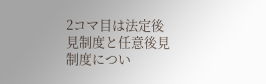2コマ目は法定後見制度と任意後見制度につい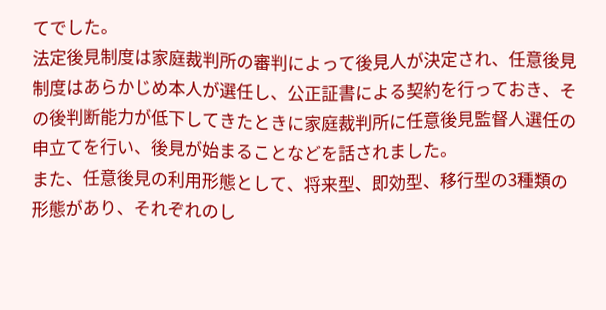てでした。
法定後見制度は家庭裁判所の審判によって後見人が決定され、任意後見制度はあらかじめ本人が選任し、公正証書による契約を行っておき、その後判断能力が低下してきたときに家庭裁判所に任意後見監督人選任の申立てを行い、後見が始まることなどを話されました。
また、任意後見の利用形態として、将来型、即効型、移行型の3種類の形態があり、それぞれのし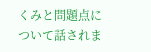くみと問題点について話されま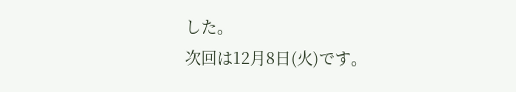した。
次回は12月8日(火)です。